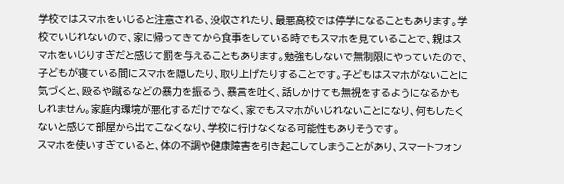学校ではスマホをいじると注意される、没収されたり、最悪高校では停学になることもあります。学校でいじれないので、家に帰ってきてから食事をしている時でもスマホを見ていることで、親はスマホをいじりすぎだと感じて罰を与えることもあります。勉強もしないで無制限にやっていたので、子どもが寝ている間にスマホを隠したり、取り上げたりすることです。子どもはスマホがないことに気づくと、殴るや蹴るなどの暴力を振るう、暴言を吐く、話しかけても無視をするようになるかもしれません。家庭内環境が悪化するだけでなく、家でもスマホがいじれないことになり、何もしたくないと感じて部屋から出てこなくなり、学校に行けなくなる可能性もありそうです。
スマホを使いすぎていると、体の不調や健康障害を引き起こしてしまうことがあり、スマートフォン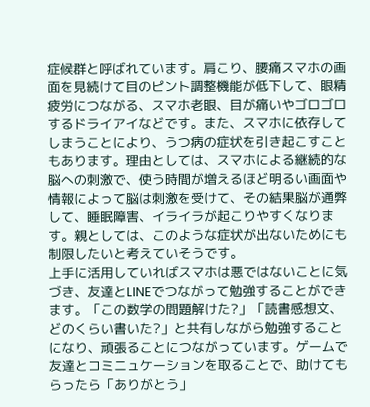症候群と呼ばれています。肩こり、腰痛スマホの画面を見続けて目のピント調整機能が低下して、眼精疲労につながる、スマホ老眼、目が痛いやゴロゴロするドライアイなどです。また、スマホに依存してしまうことにより、うつ病の症状を引き起こすこともあります。理由としては、スマホによる継続的な脳への刺激で、使う時間が増えるほど明るい画面や情報によって脳は刺激を受けて、その結果脳が通弊して、睡眠障害、イライラが起こりやすくなります。親としては、このような症状が出ないためにも制限したいと考えていそうです。
上手に活用していればスマホは悪ではないことに気づき、友達とLINEでつながって勉強することができます。「この数学の問題解けた?」「読書感想文、どのくらい書いた?」と共有しながら勉強することになり、頑張ることにつながっています。ゲームで友達とコミニュケーションを取ることで、助けてもらったら「ありがとう」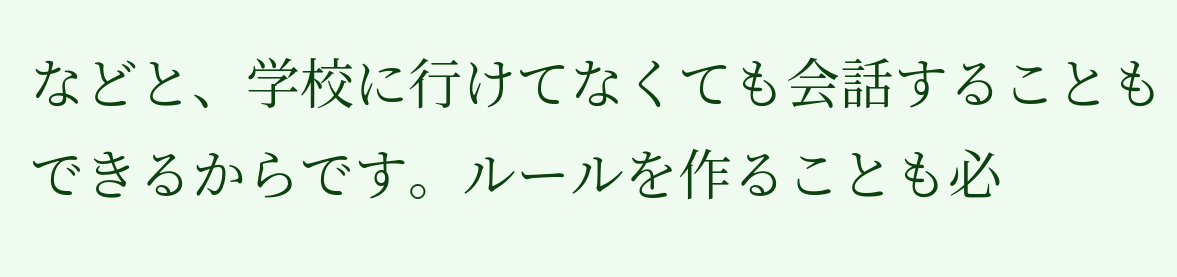などと、学校に行けてなくても会話することもできるからです。ルールを作ることも必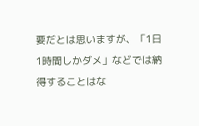要だとは思いますが、「1日1時間しかダメ」などでは納得することはな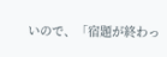いので、「宿題が終わっ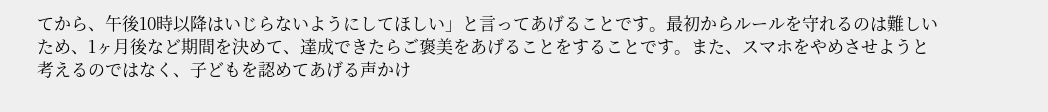てから、午後10時以降はいじらないようにしてほしい」と言ってあげることです。最初からルールを守れるのは難しいため、1ヶ月後など期間を決めて、達成できたらご褒美をあげることをすることです。また、スマホをやめさせようと考えるのではなく、子どもを認めてあげる声かけ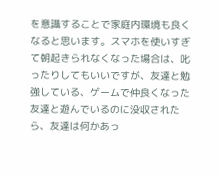を意識することで家庭内環境も良くなると思います。スマホを使いすぎて朝起きられなくなった場合は、叱ったりしてもいいですが、友達と勉強している、ゲームで仲良くなった友達と遊んでいるのに没収されたら、友達は何かあっ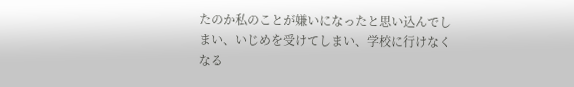たのか私のことが嫌いになったと思い込んでしまい、いじめを受けてしまい、学校に行けなくなる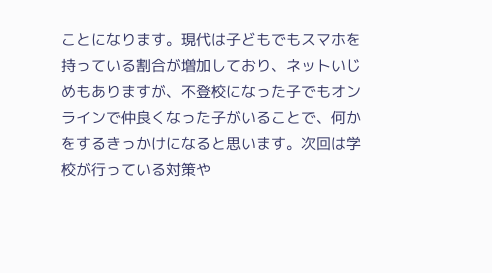ことになります。現代は子どもでもスマホを持っている割合が増加しており、ネットいじめもありますが、不登校になった子でもオンラインで仲良くなった子がいることで、何かをするきっかけになると思います。次回は学校が行っている対策や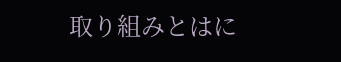取り組みとはに